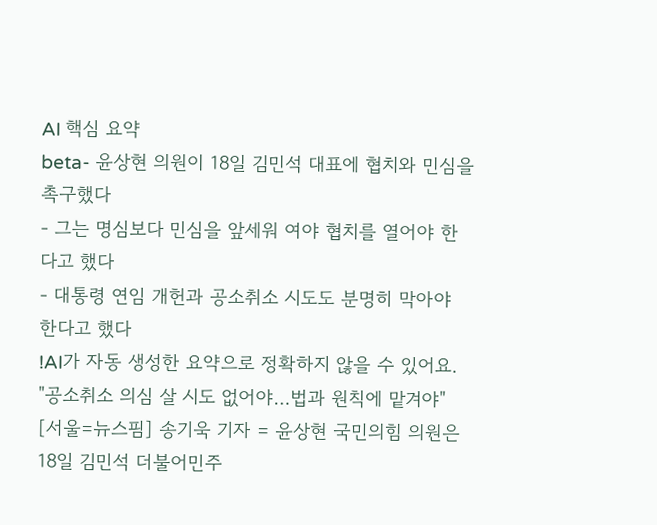AI 핵심 요약
beta- 윤상현 의원이 18일 김민석 대표에 협치와 민심을 촉구했다
- 그는 명심보다 민심을 앞세워 여야 협치를 열어야 한다고 했다
- 대통령 연임 개헌과 공소취소 시도도 분명히 막아야 한다고 했다
!AI가 자동 생성한 요약으로 정확하지 않을 수 있어요.
"공소취소 의심 살 시도 없어야…법과 원칙에 맡겨야"
[서울=뉴스핌] 송기욱 기자 = 윤상현 국민의힘 의원은 18일 김민석 더불어민주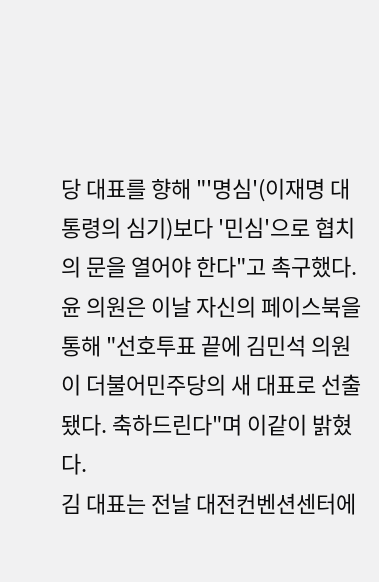당 대표를 향해 "'명심'(이재명 대통령의 심기)보다 '민심'으로 협치의 문을 열어야 한다"고 촉구했다.
윤 의원은 이날 자신의 페이스북을 통해 "선호투표 끝에 김민석 의원이 더불어민주당의 새 대표로 선출됐다. 축하드린다"며 이같이 밝혔다.
김 대표는 전날 대전컨벤션센터에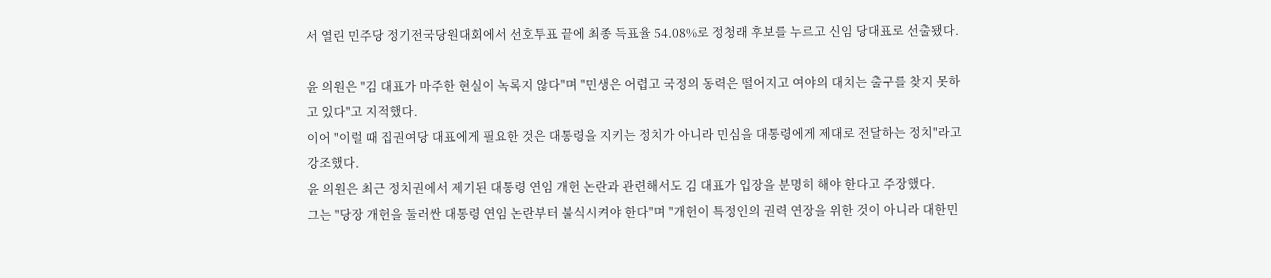서 열린 민주당 정기전국당원대회에서 선호투표 끝에 최종 득표율 54.08%로 정청래 후보를 누르고 신임 당대표로 선출됐다.

윤 의원은 "김 대표가 마주한 현실이 녹록지 않다"며 "민생은 어렵고 국정의 동력은 떨어지고 여야의 대치는 출구를 찾지 못하고 있다"고 지적했다.
이어 "이럴 때 집권여당 대표에게 필요한 것은 대통령을 지키는 정치가 아니라 민심을 대통령에게 제대로 전달하는 정치"라고 강조했다.
윤 의원은 최근 정치권에서 제기된 대통령 연임 개헌 논란과 관련해서도 김 대표가 입장을 분명히 해야 한다고 주장했다.
그는 "당장 개헌을 둘러싼 대통령 연임 논란부터 불식시켜야 한다"며 "개헌이 특정인의 권력 연장을 위한 것이 아니라 대한민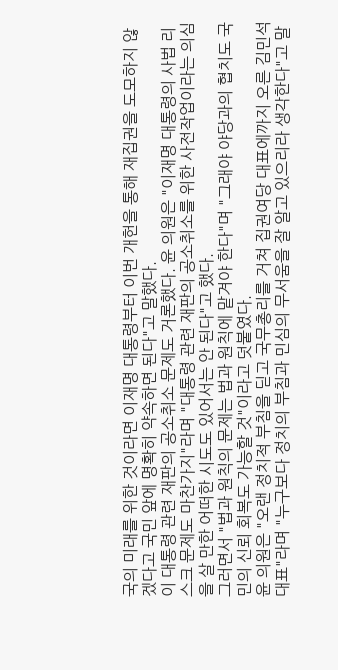국의 미래를 위한 것이라면 이재명 대통령부터 이번 개헌을 통해 재집권을 도모하지 않겠다고 국민 앞에 명확히 약속하면 된다"고 말했다.
이 대통령 관련 재판의 공소취소 문제도 거론했다. 윤 의원은 "이재명 대통령의 사법 리스크 문제도 마찬가지"라며 "대통령 관련 재판의 공소취소를 위한 사전작업이라는 의심을 살 만한 어떠한 시도도 있어서는 안 된다"고 했다.
그러면서 "법과 원칙의 문제는 법과 원칙에 맡겨야 한다"며 "그래야 야당과의 협치도 국민의 신뢰 회복도 가능할 것"이라고 덧붙였다.
윤 의원은 "오랜 정치적 부침을 딛고 국무총리를 거쳐 집권여당 대표에까지 오른 김민석 대표"라며 "누구보다 정치의 부침과 민심의 무서움을 잘 알고 있으리라 생각한다"고 말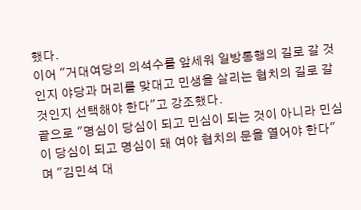했다.
이어 "거대여당의 의석수를 앞세워 일방통행의 길로 갈 것인지 야당과 머리를 맞대고 민생을 살리는 협치의 길로 갈 것인지 선택해야 한다"고 강조했다.
끝으로 "명심이 당심이 되고 민심이 되는 것이 아니라 민심이 당심이 되고 명심이 돼 여야 협치의 문을 열어야 한다"며 "김민석 대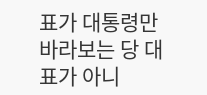표가 대통령만 바라보는 당 대표가 아니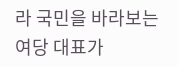라 국민을 바라보는 여당 대표가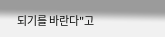되기를 바란다"고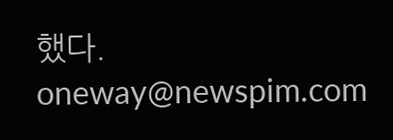했다.
oneway@newspim.com